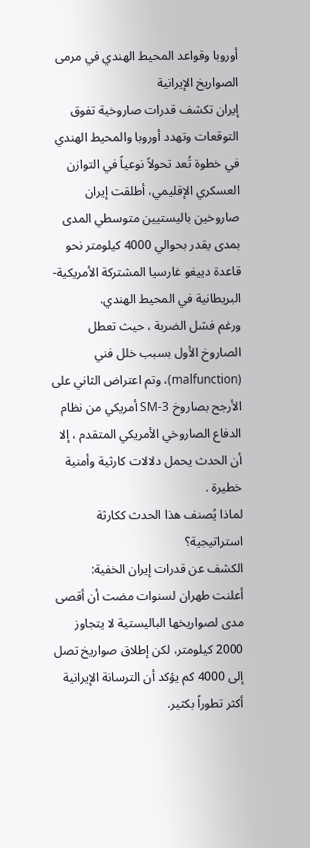أوروبا وقواعد المحيط الهندي في مرمى الصواريخ الإيرانية
إيران تكشف قدرات صاروخية تفوق التوقعات وتهدد أوروبا والمحيط الهندي
في خطوة تُعد تحولاً نوعياً في التوازن العسكري الإقليمي، أطلقت إيران صاروخين باليستيين متوسطي المدى بمدى يقدر بحوالي 4000 كيلومتر نحو قاعدة دييغو غارسيا المشتركة الأمريكية-البريطانية في المحيط الهندي.
ورغم فشل الضربة ، حيث تعطل الصاروخ الأول بسبب خلل فني (malfunction)، وتم اعتراض الثاني على الأرجح بصاروخ SM-3 أمريكي من نظام الدفاع الصاروخي الأمريكي المتقدم ، إلا أن الحدث يحمل دلالات كارثية وأمنية خطيرة .
لماذا يُصنف هذا الحدث ككارثة استراتيجية؟
الكشف عن قدرات إيران الخفية:
أعلنت طهران لسنوات مضت أن أقصى مدى لصواريخها الباليستية لا يتجاوز 2000 كيلومتر، لكن إطلاق صواريخ تصل إلى 4000 كم يؤكد أن الترسانة الإيرانية أكثر تطوراً بكثير.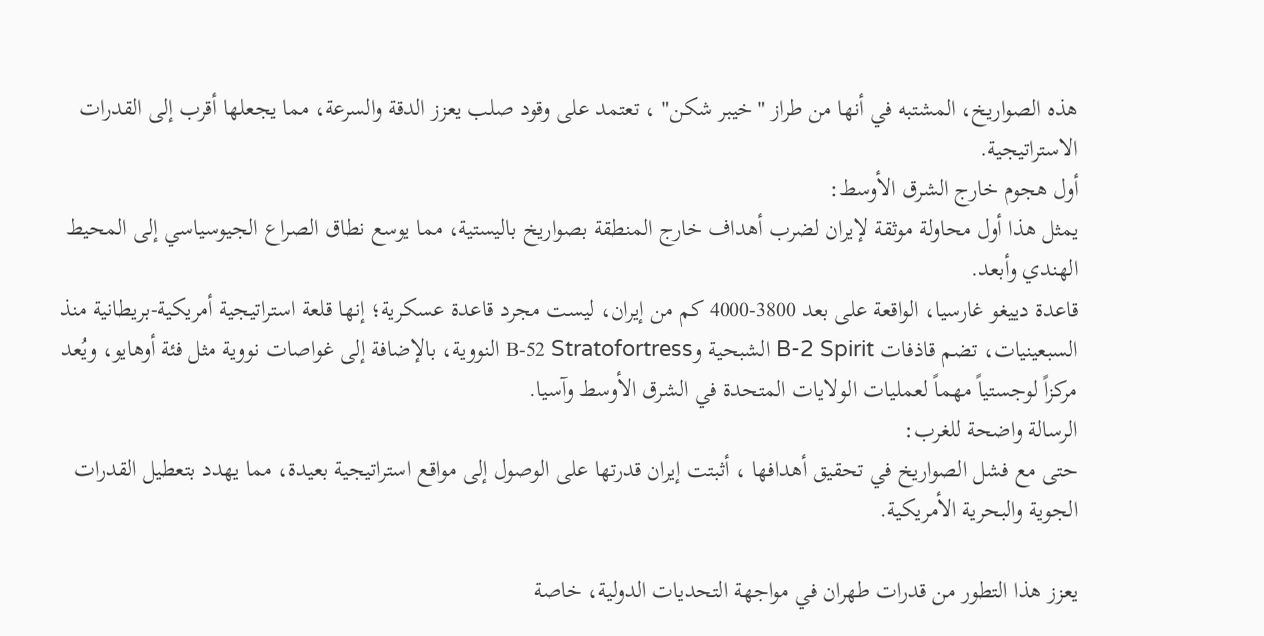هذه الصواريخ، المشتبه في أنها من طراز "خيبر شكن" ، تعتمد على وقود صلب يعزز الدقة والسرعة، مما يجعلها أقرب إلى القدرات الاستراتيجية.
أول هجوم خارج الشرق الأوسط:
يمثل هذا أول محاولة موثقة لإيران لضرب أهداف خارج المنطقة بصواريخ باليستية، مما يوسع نطاق الصراع الجيوسياسي إلى المحيط الهندي وأبعد.
قاعدة دييغو غارسيا، الواقعة على بعد 3800-4000 كم من إيران، ليست مجرد قاعدة عسكرية؛ إنها قلعة استراتيجية أمريكية-بريطانية منذ السبعينيات، تضم قاذفات B-2 Spirit الشبحية وB-52 Stratofortress النووية، بالإضافة إلى غواصات نووية مثل فئة أوهايو، ويُعد مركزاً لوجستياً مهماً لعمليات الولايات المتحدة في الشرق الأوسط وآسيا.
الرسالة واضحة للغرب:
حتى مع فشل الصواريخ في تحقيق أهدافها ، أثبتت إيران قدرتها على الوصول إلى مواقع استراتيجية بعيدة، مما يهدد بتعطيل القدرات الجوية والبحرية الأمريكية.

يعزز هذا التطور من قدرات طهران في مواجهة التحديات الدولية، خاصة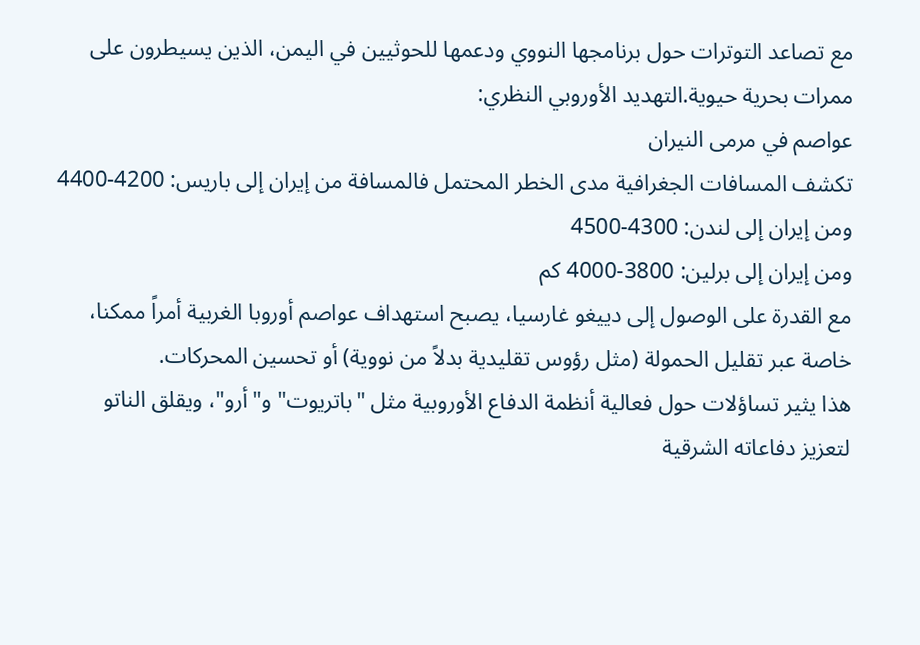مع تصاعد التوترات حول برنامجها النووي ودعمها للحوثيين في اليمن، الذين يسيطرون على ممرات بحرية حيوية.التهديد الأوروبي النظري:
عواصم في مرمى النيران
تكشف المسافات الجغرافية مدى الخطر المحتمل فالمسافة من إيران إلى باريس: 4200-4400
ومن إيران إلى لندن: 4300-4500
ومن إيران إلى برلين: 3800-4000 كم
مع القدرة على الوصول إلى دييغو غارسيا، يصبح استهداف عواصم أوروبا الغربية أمراً ممكنا، خاصة عبر تقليل الحمولة (مثل رؤوس تقليدية بدلاً من نووية) أو تحسين المحركات.
هذا يثير تساؤلات حول فعالية أنظمة الدفاع الأوروبية مثل "باتريوت" و"أرو"، ويقلق الناتو لتعزيز دفاعاته الشرقية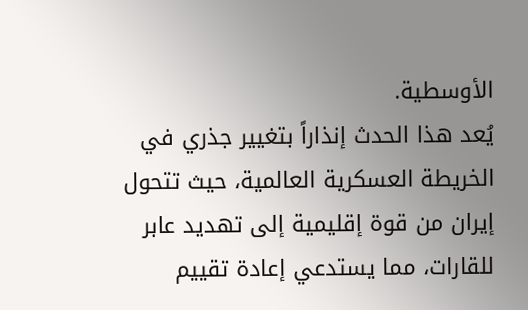الأوسطية.
يُعد هذا الحدث إنذاراً بتغيير جذري في الخريطة العسكرية العالمية، حيث تتحول إيران من قوة إقليمية إلى تهديد عابر للقارات، مما يستدعي إعادة تقييم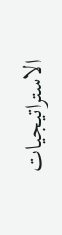الاستراتيجيات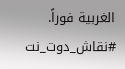الغربية فوراً.
#نقاش_دوت_نت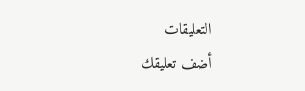التعليقات
أضف تعليقك